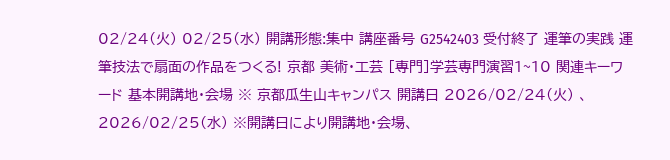02/24(火) 02/25(水) 開講形態:集中 講座番号 G2542403 受付終了 運筆の実践 運筆技法で扇面の作品をつくる! 京都 美術・工芸 [専門]学芸専門演習1~10 関連キーワード 基本開講地・会場 ※ 京都瓜生山キャンパス 開講日 2026/02/24(火) 、2026/02/25(水) ※開講日により開講地・会場、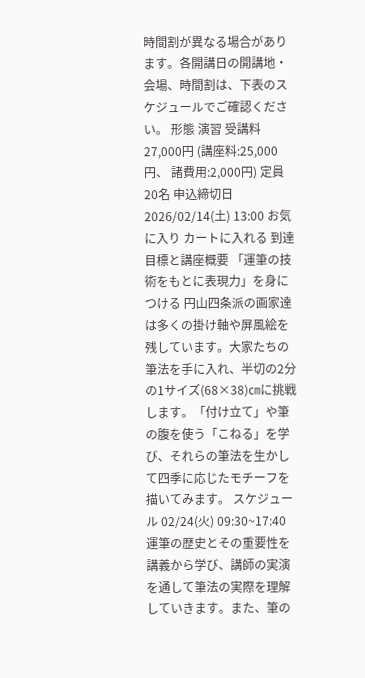時間割が異なる場合があります。各開講日の開講地・会場、時間割は、下表のスケジュールでご確認ください。 形態 演習 受講料 27,000円 (講座料:25,000円、 諸費用:2,000円) 定員 20名 申込締切日 2026/02/14(土) 13:00 お気に入り カートに入れる 到達目標と講座概要 「運筆の技術をもとに表現力」を身につける 円山四条派の画家達は多くの掛け軸や屏風絵を残しています。大家たちの筆法を手に入れ、半切の2分の1サイズ(68×38)㎝に挑戦します。「付け立て」や筆の腹を使う「こねる」を学び、それらの筆法を生かして四季に応じたモチーフを描いてみます。 スケジュール 02/24(火) 09:30~17:40 運筆の歴史とその重要性を講義から学び、講師の実演を通して筆法の実際を理解していきます。また、筆の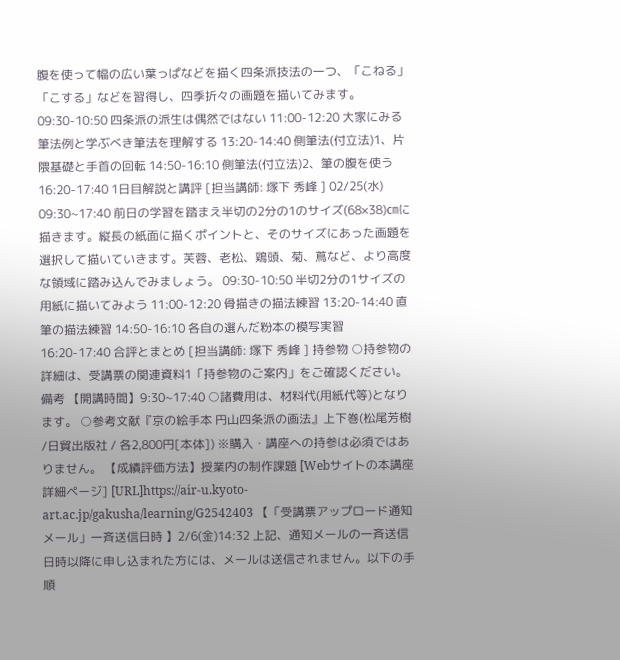腹を使って幅の広い葉っぱなどを描く四条派技法の一つ、「こねる」「こする」などを習得し、四季折々の画題を描いてみます。 09:30-10:50 四条派の派生は偶然ではない 11:00-12:20 大家にみる筆法例と学ぶべき筆法を理解する 13:20-14:40 側筆法(付立法)1、片隈基礎と手首の回転 14:50-16:10 側筆法(付立法)2、筆の腹を使う 16:20-17:40 1日目解説と講評 [担当講師: 塚下 秀峰 ] 02/25(水) 09:30~17:40 前日の学習を踏まえ半切の2分の1のサイズ(68×38)㎝に描きます。縦長の紙面に描くポイントと、そのサイズにあった画題を選択して描いていきます。芙蓉、老松、鶏頭、菊、蔦など、より高度な領域に踏み込んでみましょう。 09:30-10:50 半切2分の1サイズの用紙に描いてみよう 11:00-12:20 骨描きの描法練習 13:20-14:40 直筆の描法練習 14:50-16:10 各自の選んだ粉本の模写実習 16:20-17:40 合評とまとめ [担当講師: 塚下 秀峰 ] 持参物 ○持参物の詳細は、受講票の関連資料1「持参物のご案内」をご確認ください。 備考 【開講時間】9:30~17:40 ○諸費用は、材料代(用紙代等)となります。 ○参考文献『京の絵手本 円山四条派の画法』上下巻(松尾芳樹 /日貿出版社 / 各2,800円[本体]) ※購入・講座への持参は必須ではありません。 【成績評価方法】授業内の制作課題 [Webサイトの本講座詳細ページ] [URL]https://air-u.kyoto-art.ac.jp/gakusha/learning/G2542403 【「受講票アップロード通知メール」一斉送信日時 】2/6(金)14:32 上記、通知メールの一斉送信日時以降に申し込まれた方には、メールは送信されません。以下の手順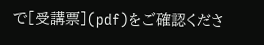で[受講票](pdf)をご確認くださ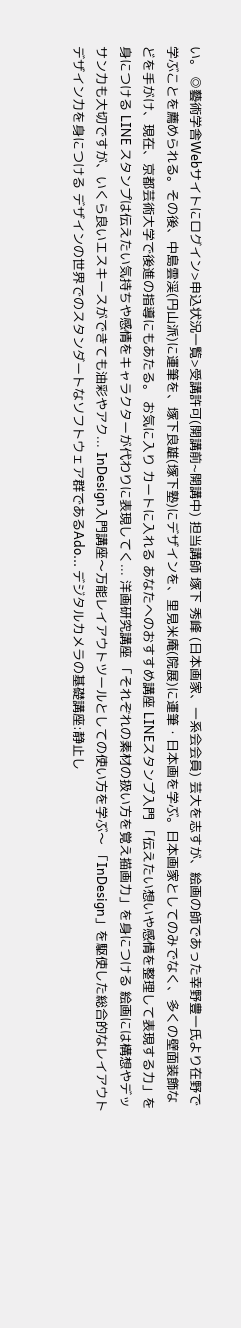い。 ◎藝術学舎Webサイトにログイン>申込状況一覧>受講許可(開講前~開講中) 担当講師 塚下 秀峰 (日本画家、一系会会員) 芸大を志すが、絵画の師であった幸野豊一氏より在野で学ぶことを薦められる。その後、中島雲渓(円山派)に運筆を、塚下良雄(塚下塾)にデザインを、里見米庵(院展)に運筆・日本画を学ぶ。日本画家としてのみでなく、多くの壁面装飾などを手がけ、現在、京都芸術大学で後進の指導にもあたる。 お気に入り カートに入れる あなたへのおすすめ講座 LINEスタンプ入門 「伝えたい想いや感情を整理して表現する力」を身につける LINE スタンプは伝えたい気持ちや感情をキャラクターが代わりに表現してく... 洋画研究講座 「それぞれの素材の扱い方を覚え描画力」を身につける 絵画には構想やデッサン力も大切ですが、いくら良いエスキースができても油彩やアク... InDesign入門講座〜万能レイアウトツールとしての使い方を学ぶ〜 「InDesign」を駆使した総合的なレイアウトデザイン力を身につける デザインの世界でのスタンダートなソフトウェア群であるAdo... デジタルカメラの基礎講座:静止し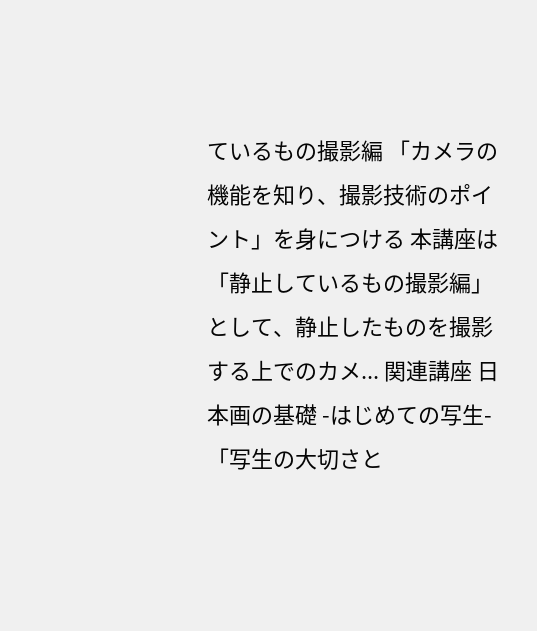ているもの撮影編 「カメラの機能を知り、撮影技術のポイント」を身につける 本講座は「静止しているもの撮影編」として、静止したものを撮影する上でのカメ... 関連講座 日本画の基礎 -はじめての写生- 「写生の大切さと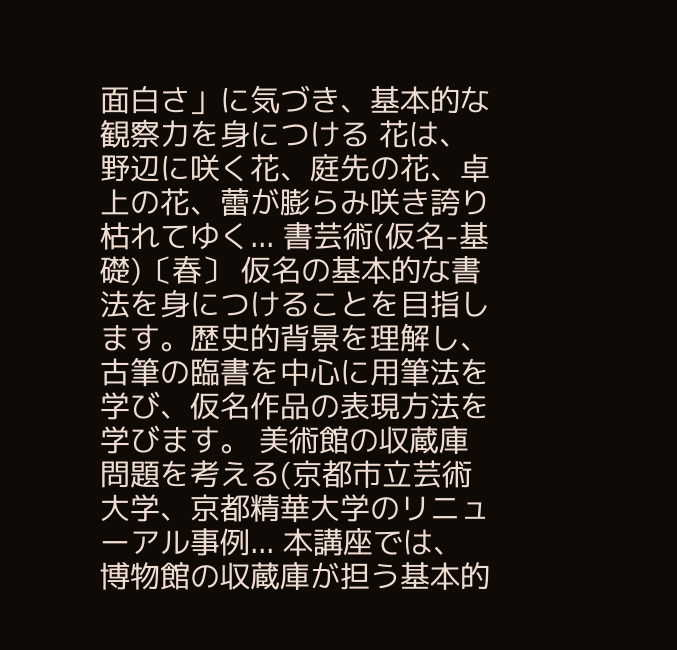面白さ」に気づき、基本的な観察力を身につける 花は、野辺に咲く花、庭先の花、卓上の花、蕾が膨らみ咲き誇り枯れてゆく... 書芸術(仮名-基礎)〔春〕 仮名の基本的な書法を身につけることを目指します。歴史的背景を理解し、古筆の臨書を中心に用筆法を学び、仮名作品の表現方法を学びます。 美術館の収蔵庫問題を考える(京都市立芸術大学、京都精華大学のリニューアル事例... 本講座では、博物館の収蔵庫が担う基本的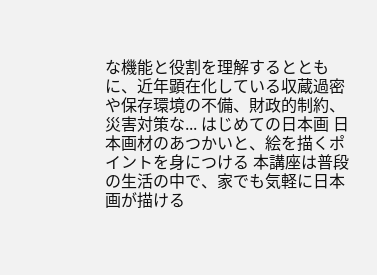な機能と役割を理解するとともに、近年顕在化している収蔵過密や保存環境の不備、財政的制約、災害対策な... はじめての日本画 日本画材のあつかいと、絵を描くポイントを身につける 本講座は普段の生活の中で、家でも気軽に日本画が描ける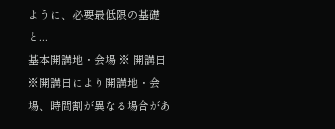ように、必要最低限の基礎と...
基本開講地・会場 ※ 開講日 ※開講日により開講地・会場、時間割が異なる場合があ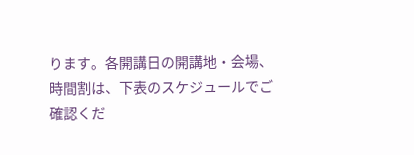ります。各開講日の開講地・会場、時間割は、下表のスケジュールでご確認くだ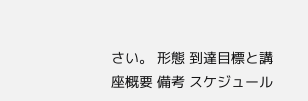さい。 形態 到達目標と講座概要 備考 スケジュール